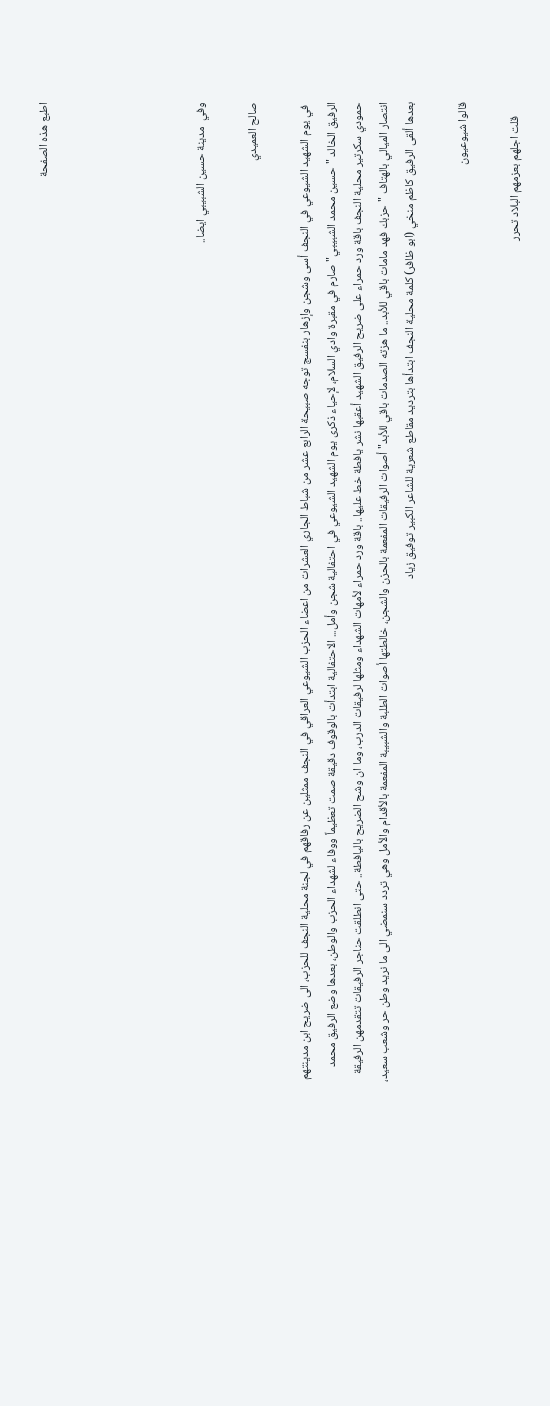اطبع هذه الصفحة





وفي  مدينة حسين الشبيبي ايضا..

صالح العميدي

 في يوم الشهيد الشيوعي في النجف أسى وشجن وإزهار بنفسج توجه صبيحة الرابع عشر من شباط الجاري العشرات من اعضاء الحزب الشيوعي العراقي في النجف ممثلين عن رفاقهم في لجنة محلية النجف للحزب، الى ضريح ابن مدينتهم الرفيق الخالد "حسين محمد الشبيبي" صارم في مقبرة وادي السلام، لإحياء ذكرى يوم الشهيد الشيوعي في احتفالية شجن وأمل... الاحتفالية ابتدأت بالوقوف دقيقة صمت تعظيماً ووفاء لشهداء الحزب والوطن، بعدها وضع الرفيق محمد حمودي سكرتير محلية النجف باقة ورد حمراء على ضريح الرفيق الشهيد أعقبها نشر يافطة خط عليها.. باقة ورد حمراء لأمهات الشهداء ومثلها لرفيقات الدرب، وما ان وشح الضريح باليافطة.. حتى انطلقت حناجر الرفيقات تتقدمهن الرفيقة انتصار الميالي بالهتاف "حزبك فهد مامات باقي للأبد.. ما هزته الصدمات باقي للأبد" أصوات الرفيقات المفعمة بالحزن والشجن، خالطتها أصوات الطلبة والشبيبة المفعمة بالأقدام والأمل وهي تردد سنمضي الى ما نريد وطن حر وشعب سعيد، بعدها ألقى الرفيق كاظم منخي (ابو ظافر) كلمة محلية النجف ابتدأها بترديد مقاطع شعرية للشاعر الكبير توفيق زياد

قالوا شيوعيون

     قلت اجلهم بعزمهم البلاد تحرر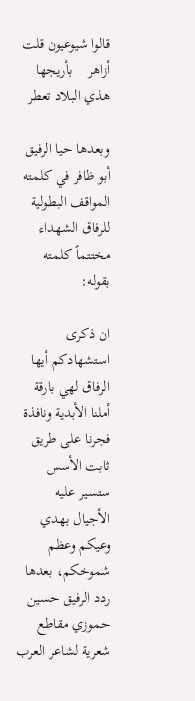قالوا شيوعيون قلت أزاهر    بأريجها هذي البلاد تعطر

وبعدها حيا الرفيق أبو ظافر في كلمته المواقف البطولية للرفاق الشهداء مختتماً كلمته بقوله:

ان ذكرى استشهادكم أيها الرفاق لهي بارقة أملنا الأبدية ونافذة فجرنا على طريق ثابت الأسس ستسير عليه الأجيال بهدي وعيكم وعظم شموخكم، بعدها ردد الرفيق حسين حموزي مقاطع شعرية لشاعر العرب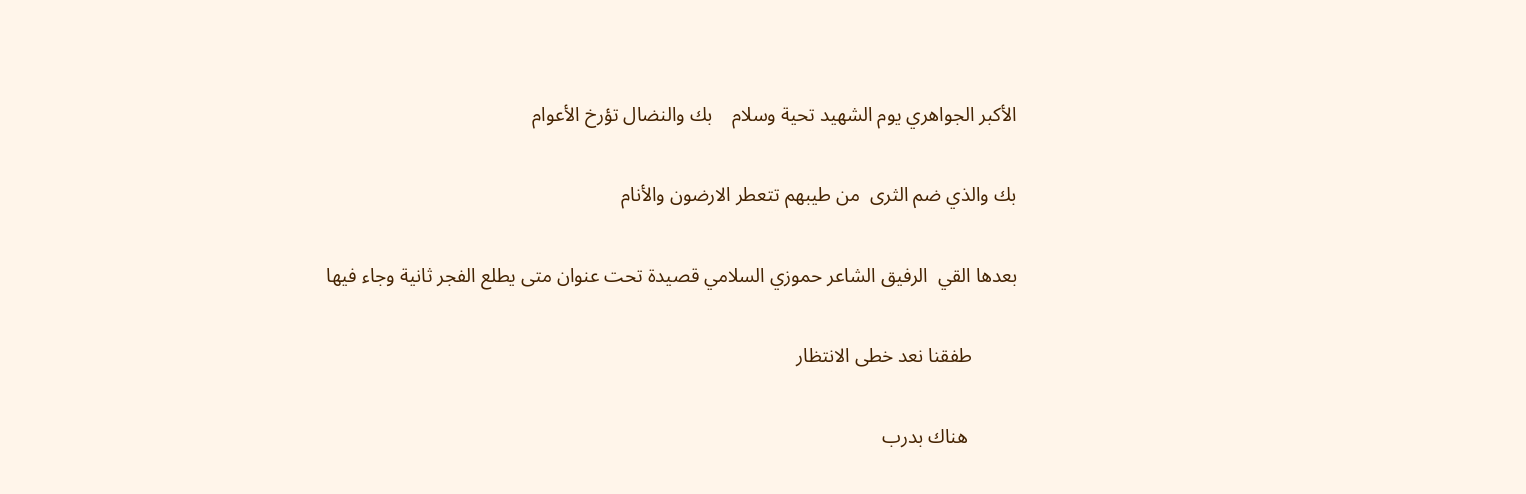الأكبر الجواهري يوم الشهيد تحية وسلام    بك والنضال تؤرخ الأعوام

بك والذي ضم الثرى  من طيبهم تتعطر الارضون والأنام

بعدها القي  الرفيق الشاعر حموزي السلامي قصيدة تحت عنوان متى يطلع الفجر ثانية وجاء فيها

         طفقنا نعد خطى الانتظار

          هناك بدرب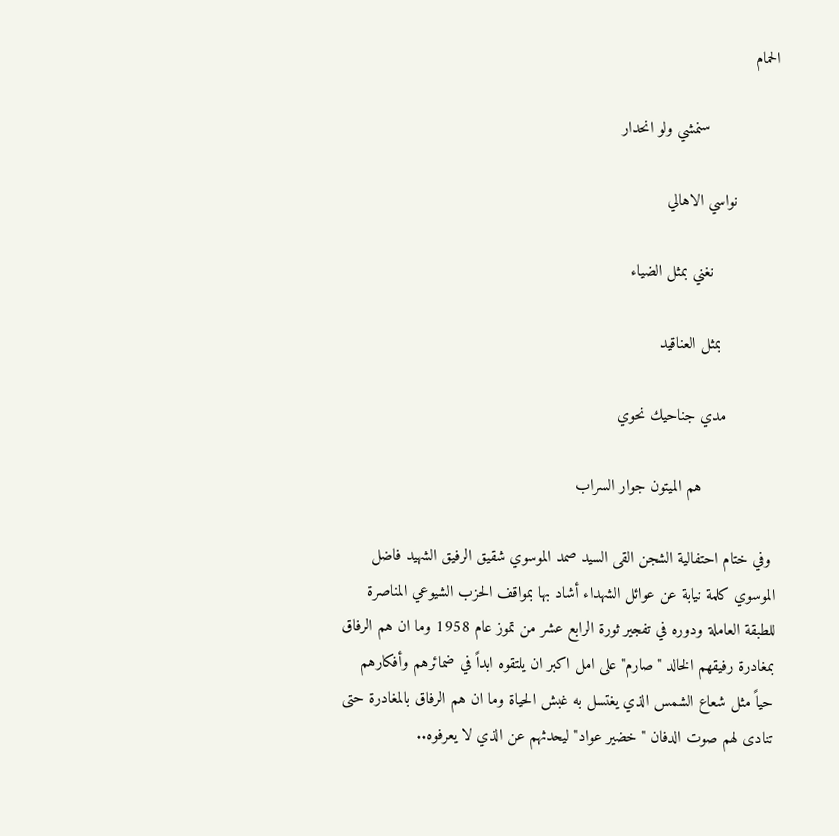الحمام

               سنمشي ولو انحدار

         نواسي الاهالي

              نغني بمثل الضياء

            بمثل العناقيد

           مدي جناحيك نحوي

                هم الميتون جوار السراب

 وفي ختام احتفالية الشجن القى السيد صمد الموسوي شقيق الرفيق الشهيد فاضل الموسوي كلمة نيابة عن عوائل الشهداء أشاد بها بمواقف الحزب الشيوعي المناصرة للطبقة العاملة ودوره في تفجير ثورة الرابع عشر من تموز عام 1958 وما ان هم الرفاق بمغادرة رفيقهم الخالد "صارم" على امل اكبر ان يلتقوه ابداً في ضمائرهم وأفكارهم حياً مثل شعاع الشمس الذي يغتسل به غبش الحياة وما ان هم الرفاق بالمغادرة حتى تنادى لهم صوت الدفان "خضير عواد" ليحدثهم عن الذي لا يعرفوه..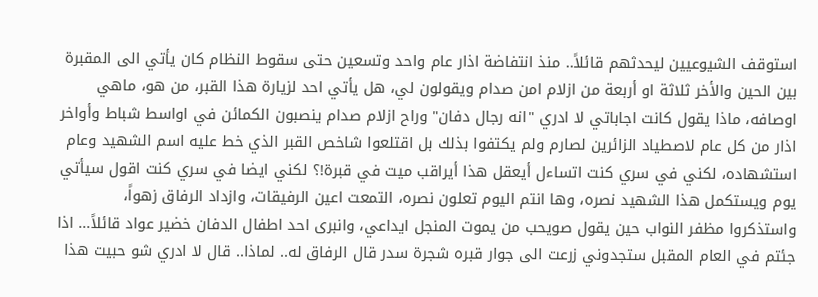استوقف الشيوعيين ليحدثهم قائلاً.. منذ انتفاضة اذار عام واحد وتسعين حتى سقوط النظام كان يأتي الى المقبرة بين الحين والأخر ثلاثة او أربعة من ازلام امن صدام ويقولون لي، هل يأتي احد لزيارة هذا القبر، من هو، ماهي اوصافه، ماذا يقول كانت اجاباتي لا ادري "انه رجال دفان" وراح ازلام صدام ينصبون الكمائن في اواسط شباط وأواخر اذار من كل عام لاصطياد الزائرين لصارم ولم يكتفوا بذلك بل اقتلعوا شاخص القبر الذي خط عليه اسم الشهيد وعام استشهاده، لكني في سري كنت اتساءل أيعقل هذا أيراقب ميت في قبرة!؟ لكني ايضا في سري كنت اقول سيأتي يوم ويستكمل هذا الشهيد نصره، وها انتم اليوم تعلون نصره، التمعت اعين الرفيقات، وازداد الرفاق زهواً، واستذكروا مظفر النواب حين يقول صويحب من يموت المنجل ايداعي، وانبرى احد اطفال الدفان خضير عواد قائلاً... اذا جئتم في العام المقبل ستجدوني زرعت الى جوار قبره شجرة سدر قال الرفاق له.. لماذا.. قال لا ادري شو حبيت هذا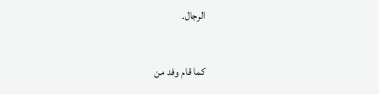الرجال.

كما قام وفد من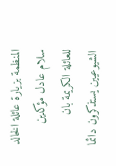المنظمة بزيارة عائلة الخالد سلام عادل مؤكدين للعائلة الكريمة بان الشيوعيين يستذكرون دائما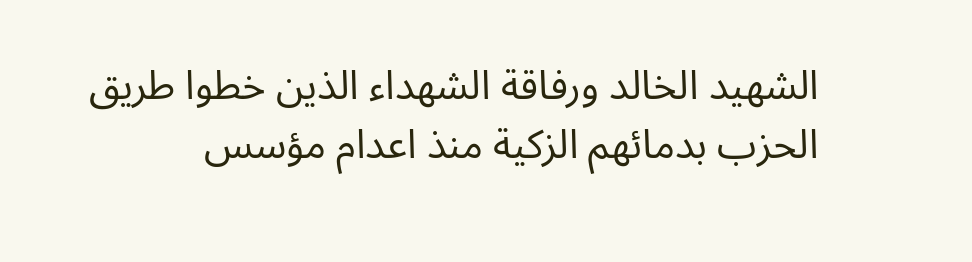الشهيد الخالد ورفاقة الشهداء الذين خطوا طريق الحزب بدمائهم الزكية منذ اعدام مؤسس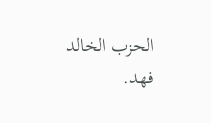الحزب الخالد فهد.